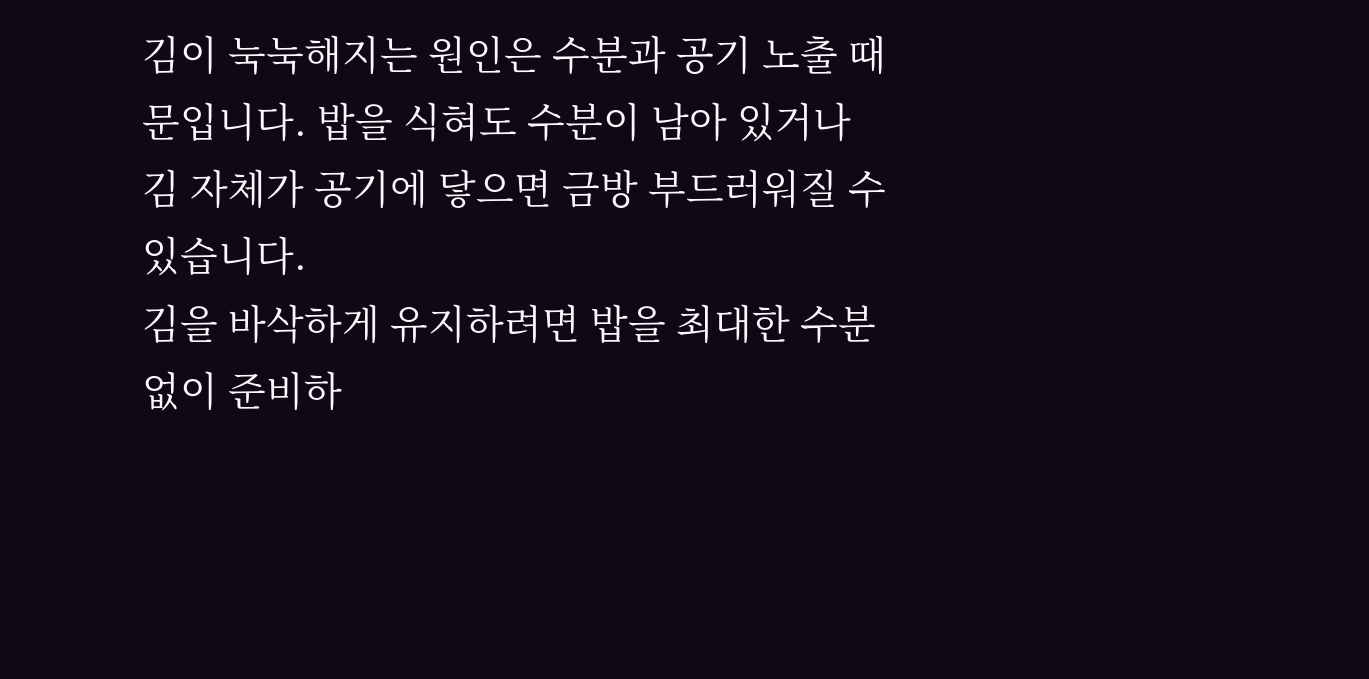김이 눅눅해지는 원인은 수분과 공기 노출 때문입니다. 밥을 식혀도 수분이 남아 있거나 김 자체가 공기에 닿으면 금방 부드러워질 수 있습니다.
김을 바삭하게 유지하려면 밥을 최대한 수분 없이 준비하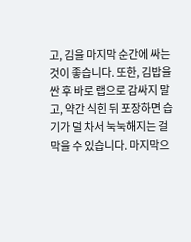고, 김을 마지막 순간에 싸는 것이 좋습니다. 또한, 김밥을 싼 후 바로 랩으로 감싸지 말고, 약간 식힌 뒤 포장하면 습기가 덜 차서 눅눅해지는 걸 막을 수 있습니다. 마지막으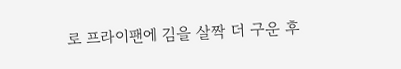로 프라이팬에 김을 살짝 더 구운 후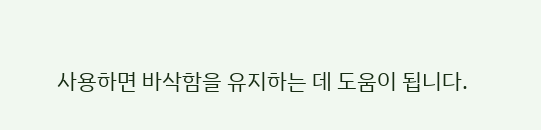사용하면 바삭함을 유지하는 데 도움이 됩니다.